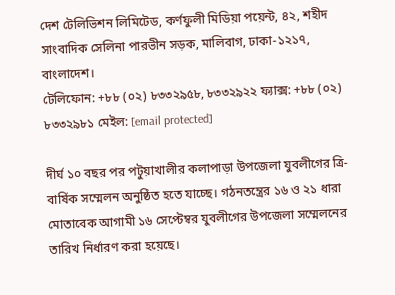দেশ টেলিভিশন লিমিটেড, কর্ণফুলী মিডিয়া পয়েন্ট, ৪২, শহীদ সাংবাদিক সেলিনা পারভীন সড়ক, মালিবাগ, ঢাকা-১২১৭, বাংলাদেশ।
টেলিফোন: +৮৮ (০২) ৮৩৩২৯৫৮, ৮৩৩২৯২২ ফ্যাক্স: +৮৮ (০২) ৮৩৩২৯৮১ মেইল: [email protected]

দীর্ঘ ১০ বছর পর পটুয়াখালীর কলাপাড়া উপজেলা যুবলীগের ত্রি-বার্ষিক সম্মেলন অনুষ্ঠিত হতে যাচ্ছে। গঠনতন্ত্রের ১৬ ও ২১ ধারা মোতাবেক আগামী ১৬ সেপ্টেম্বর যুবলীগের উপজেলা সম্মেলনের তারিখ নির্ধারণ করা হয়েছে।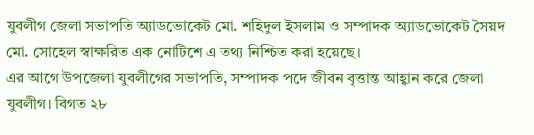যুবলীগ জেলা সভাপতি অ্যাডভোকেট মো. শহিদুল ইসলাম ও সম্পাদক অ্যাডভোকেট সৈয়দ মো. সোহেল স্বাক্ষরিত এক নোটিশে এ তথ্য নিশ্চিত করা হয়েছে।
এর আগে উপজেলা যুবলীগের সভাপতি, সম্পাদক পদে জীবন বৃত্তান্ত আহ্বান করে জেলা যুবলীগ। বিগত ২৮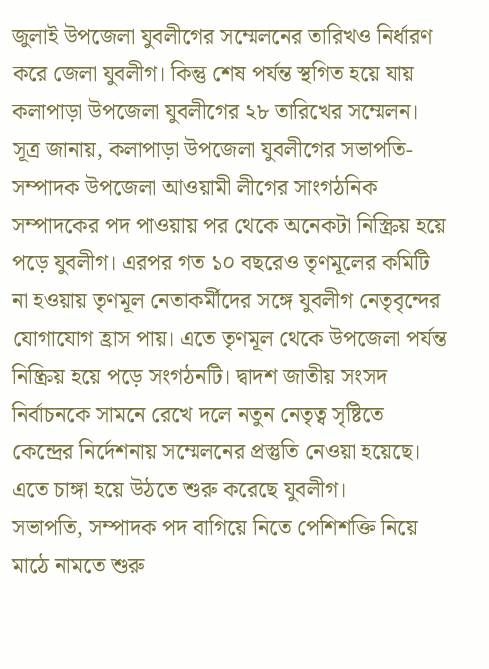জুলাই উপজেলা যুবলীগের সম্মেলনের তারিখও নির্ধারণ করে জেলা যুবলীগ। কিন্তু শেষ পর্যন্ত স্থগিত হয়ে যায় কলাপাড়া উপজেলা যুবলীগের ২৮ তারিখের সম্মেলন।
সূত্র জানায়, কলাপাড়া উপজেলা যুবলীগের সভাপতি-সম্পাদক উপজেলা আওয়ামী লীগের সাংগঠনিক সম্পাদকের পদ পাওয়ায় পর থেকে অনেকটা নিস্ক্রিয় হয়ে পড়ে যুবলীগ। এরপর গত ১০ বছরেও তৃণমূলের কমিটি না হওয়ায় তৃণমূল নেতাকর্মীদের সঙ্গে যুবলীগ নেতৃবৃন্দের যোগাযোগ হ্রাস পায়। এতে তৃণমূল থেকে উপজেলা পর্যন্ত নিষ্ক্রিয় হয়ে পড়ে সংগঠনটি। দ্বাদশ জাতীয় সংসদ নির্বাচনকে সামনে রেখে দলে নতুন নেতৃত্ব সৃষ্টিতে কেন্দ্রের নির্দেশনায় সম্মেলনের প্রস্তুতি নেওয়া হয়েছে। এতে চাঙ্গা হয়ে উঠতে শুরু করেছে যুবলীগ।
সভাপতি, সম্পাদক পদ বাগিয়ে নিতে পেশিশক্তি নিয়ে মাঠে নামতে শুরু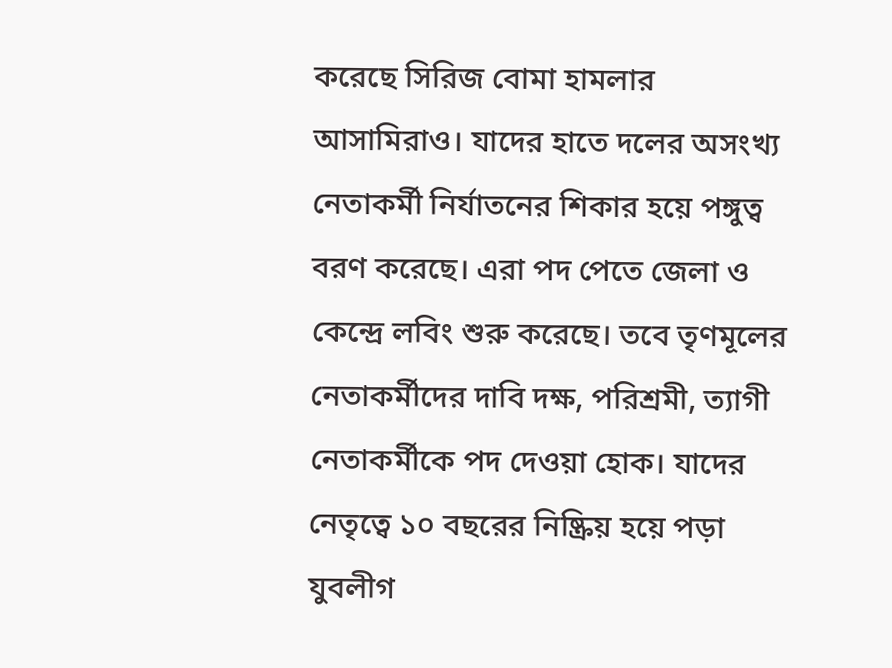করেছে সিরিজ বোমা হামলার আসামিরাও। যাদের হাতে দলের অসংখ্য নেতাকর্মী নির্যাতনের শিকার হয়ে পঙ্গুত্ব বরণ করেছে। এরা পদ পেতে জেলা ও কেন্দ্রে লবিং শুরু করেছে। তবে তৃণমূলের নেতাকর্মীদের দাবি দক্ষ, পরিশ্রমী, ত্যাগী নেতাকর্মীকে পদ দেওয়া হোক। যাদের নেতৃত্বে ১০ বছরের নিষ্ক্রিয় হয়ে পড়া যুবলীগ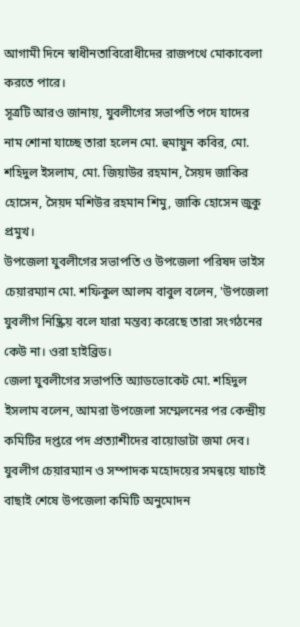আগামী দিনে স্বাধীনতাবিরোধীদের রাজপথে মোকাবেলা করতে পারে।
সূত্রটি আরও জানায়, যুবলীগের সভাপতি পদে যাদের নাম শোনা যাচ্ছে তারা হলেন মো. হুমায়ুন কবির, মো. শহিদুল ইসলাম, মো. জিয়াউর রহমান, সৈয়দ জাকির হোসেন, সৈয়দ মশিউর রহমান শিমু, জাকি হোসেন জুকু প্রমুখ।
উপজেলা যুবলীগের সভাপতি ও উপজেলা পরিষদ ভাইস চেয়ারম্যান মো. শফিকুল আলম বাবুল বলেন, 'উপজেলা যুবলীগ নিষ্ক্রিয় বলে যারা মন্তব্য করেছে তারা সংগঠনের কেউ না। ওরা হাইব্রিড।
জেলা যুবলীগের সভাপতি অ্যাডভোকেট মো. শহিদুল ইসলাম বলেন, আমরা উপজেলা সম্মেলনের পর কেন্দ্রীয় কমিটির দপ্তরে পদ প্রত্যাশীদের বায়োডাটা জমা দেব। যুবলীগ চেয়ারম্যান ও সম্পাদক মহোদয়ের সমন্বয়ে যাচাই বাছাই শেষে উপজেলা কমিটি অনুমোদন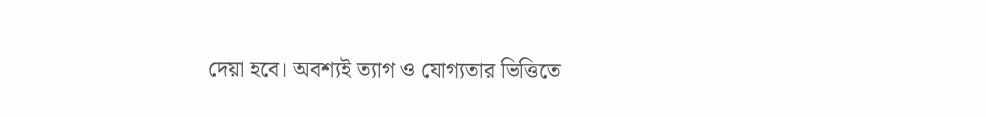দেয়া হবে। অবশ্যই ত্যাগ ও যোগ্যতার ভিত্তিতে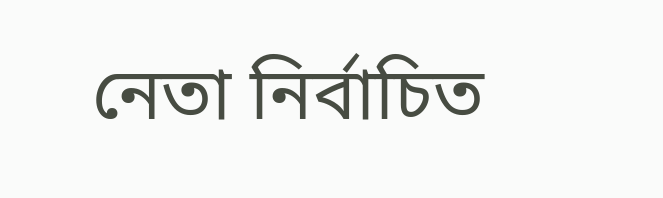নেতা নির্বাচিত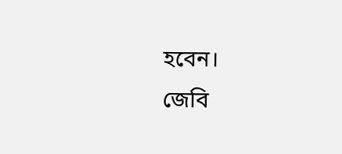হবেন।
জেবি